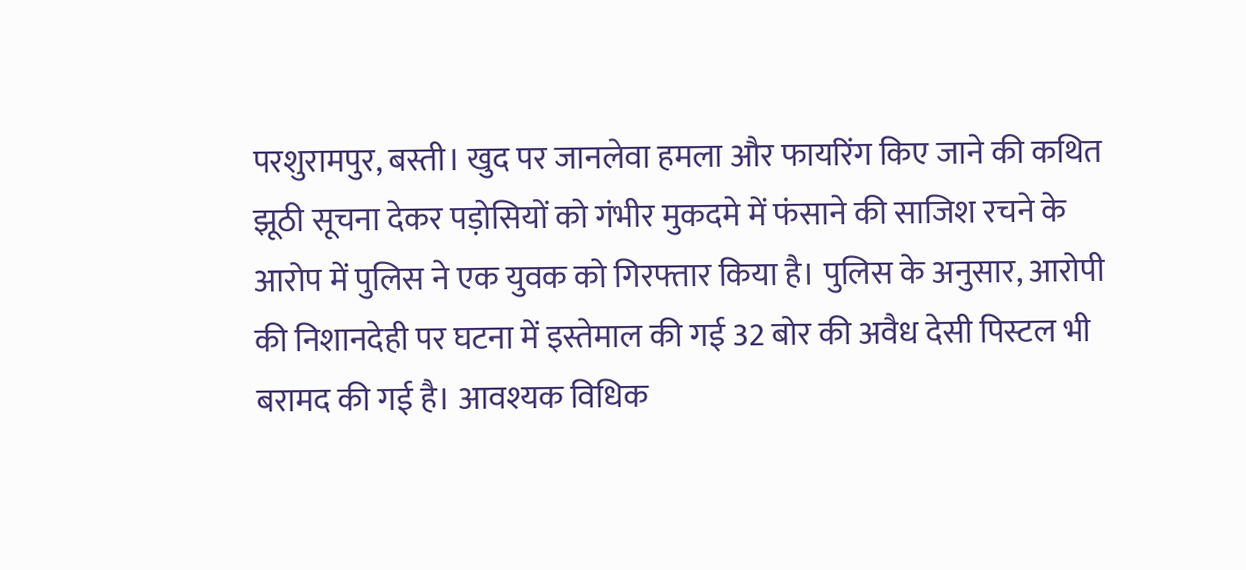परशुरामपुर, बस्ती। खुद पर जानलेवा हमला और फायरिंग किए जाने की कथित झूठी सूचना देकर पड़ोसियों को गंभीर मुकदमे में फंसाने की साजिश रचने के आरोप में पुलिस ने एक युवक को गिरफ्तार किया है। पुलिस के अनुसार, आरोपी की निशानदेही पर घटना में इस्तेमाल की गई 32 बोर की अवैध देसी पिस्टल भी बरामद की गई है। आवश्यक विधिक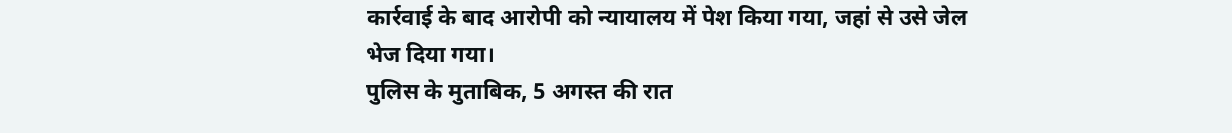कार्रवाई के बाद आरोपी को न्यायालय में पेश किया गया, जहां से उसे जेल भेज दिया गया।
पुलिस के मुताबिक, 5 अगस्त की रात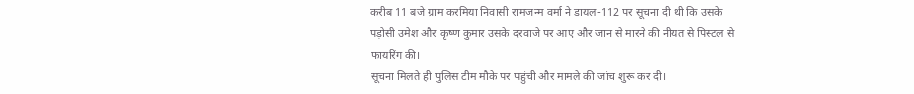करीब 11 बजे ग्राम करमिया निवासी रामजन्म वर्मा ने डायल-112 पर सूचना दी थी कि उसके पड़ोसी उमेश और कृष्ण कुमार उसके दरवाजे पर आए और जान से मारने की नीयत से पिस्टल से फायरिंग की।
सूचना मिलते ही पुलिस टीम मौके पर पहुंची और मामले की जांच शुरू कर दी।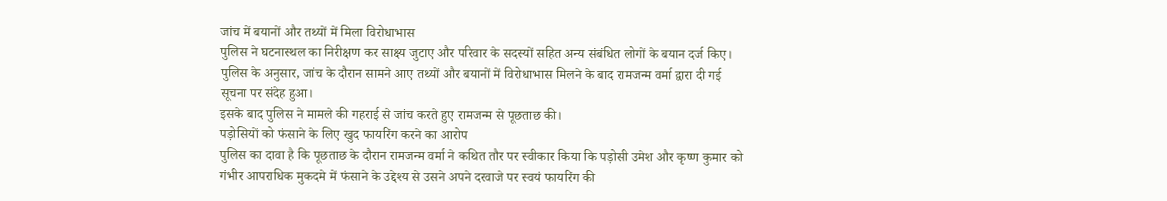जांच में बयानों और तथ्यों में मिला विरोधाभास
पुलिस ने घटनास्थल का निरीक्षण कर साक्ष्य जुटाए और परिवार के सदस्यों सहित अन्य संबंधित लोगों के बयान दर्ज किए। पुलिस के अनुसार, जांच के दौरान सामने आए तथ्यों और बयानों में विरोधाभास मिलने के बाद रामजन्म वर्मा द्वारा दी गई सूचना पर संदेह हुआ।
इसके बाद पुलिस ने मामले की गहराई से जांच करते हुए रामजन्म से पूछताछ की।
पड़ोसियों को फंसाने के लिए खुद फायरिंग करने का आरोप
पुलिस का दावा है कि पूछताछ के दौरान रामजन्म वर्मा ने कथित तौर पर स्वीकार किया कि पड़ोसी उमेश और कृष्ण कुमार को गंभीर आपराधिक मुकदमे में फंसाने के उद्देश्य से उसने अपने दरवाजे पर स्वयं फायरिंग की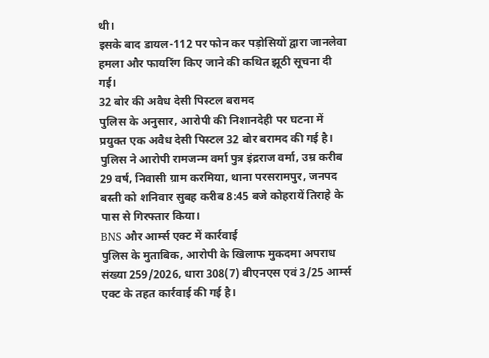थी।
इसके बाद डायल-112 पर फोन कर पड़ोसियों द्वारा जानलेवा हमला और फायरिंग किए जाने की कथित झूठी सूचना दी गई।
32 बोर की अवैध देसी पिस्टल बरामद
पुलिस के अनुसार, आरोपी की निशानदेही पर घटना में प्रयुक्त एक अवैध देसी पिस्टल 32 बोर बरामद की गई है।
पुलिस ने आरोपी रामजन्म वर्मा पुत्र इंद्रराज वर्मा, उम्र करीब 29 वर्ष, निवासी ग्राम करमिया, थाना परसरामपुर, जनपद बस्ती को शनिवार सुबह करीब 8:45 बजे कोहरायें तिराहे के पास से गिरफ्तार किया।
BNS और आर्म्स एक्ट में कार्रवाई
पुलिस के मुताबिक, आरोपी के खिलाफ मुकदमा अपराध संख्या 259/2026, धारा 308(7) बीएनएस एवं 3/25 आर्म्स एक्ट के तहत कार्रवाई की गई है।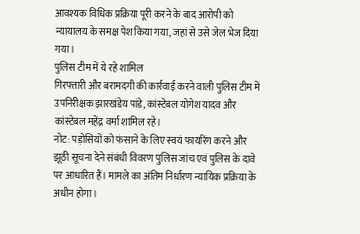आवश्यक विधिक प्रक्रिया पूरी करने के बाद आरोपी को न्यायालय के समक्ष पेश किया गया, जहां से उसे जेल भेज दिया गया।
पुलिस टीम में ये रहे शामिल
गिरफ्तारी और बरामदगी की कार्रवाई करने वाली पुलिस टीम में उपनिरीक्षक झारखंडेय पांडे, कांस्टेबल योगेश यादव और कांस्टेबल महेंद्र वर्मा शामिल रहे।
नोट: पड़ोसियों को फंसाने के लिए स्वयं फायरिंग करने और झूठी सूचना देने संबंधी विवरण पुलिस जांच एवं पुलिस के दावे पर आधारित हैं। मामले का अंतिम निर्धारण न्यायिक प्रक्रिया के अधीन होगा।